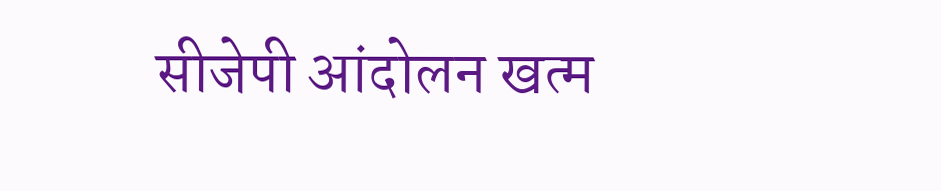सीजेपी आंदोलन खत्म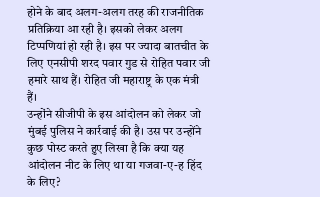होने के बाद अलग-अलग तरह की राजनीतिक प्रतिक्रिया आ रही है। इसको लेकर अलग टिप्पणियां हो रही है। इस पर ज्यादा बातचीत के लिए एनसीपी शरद पवार गुड से रोहित पवार जी हमारे साथ हैं। रोहित जी महाराष्ट्र के एक मंत्री हैं।
उन्होंने सीजीपी के इस आंदोलन को लेकर जो मुंबई पुलिस ने कार्रवाई की है। उस पर उन्होंने कुछ पोस्ट करते हुए लिखा है कि क्या यह आंदोलन नीट के लिए था या गजवा-ए-ह हिंद के लिए?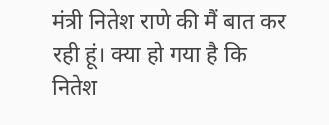मंत्री नितेश राणे की मैं बात कर रही हूं। क्या हो गया है कि नितेश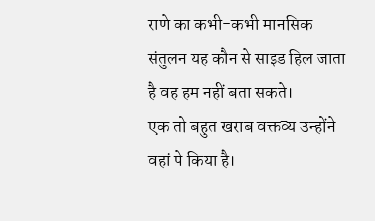राणे का कभी-कभी मानसिक संतुलन यह कौन से साइड हिल जाता है वह हम नहीं बता सकते।
एक तो बहुत खराब वक्तव्य उन्होंने वहां पे किया है।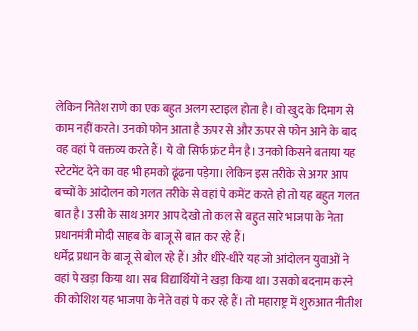लेकिन नितेश राणे का एक बहुत अलग स्टाइल होता है। वो खुद के दिमाग से काम नहीं करते। उनको फोन आता है ऊपर से और ऊपर से फोन आने के बाद वह वहां पे वक्तव्य करते हैं। ये वो सिर्फ फ्रंट मैन है। उनको किसने बताया यह स्टेटमेंट देने का वह भी हमको ढूंढना पड़ेगा। लेकिन इस तरीके से अगर आप बच्चों के आंदोलन को गलत तरीके से वहां पे कमेंट करते हो तो यह बहुत गलत बात है। उसी के साथ अगर आप देखो तो कल से बहुत सारे भाजपा के नेता प्रधानमंत्री मोदी साहब के बाजू से बात कर रहे हैं।
धर्मेंद्र प्रधान के बाजू से बोल रहे हैं। और धीरे-धीरे यह जो आंदोलन युवाओं ने वहां पे खड़ा किया था। सब विद्यार्थियों ने खड़ा किया था। उसको बदनाम करने की कोशिश यह भाजपा के नेते वहां पे कर रहे हैं। तो महाराष्ट्र में शुरुआत नीतीश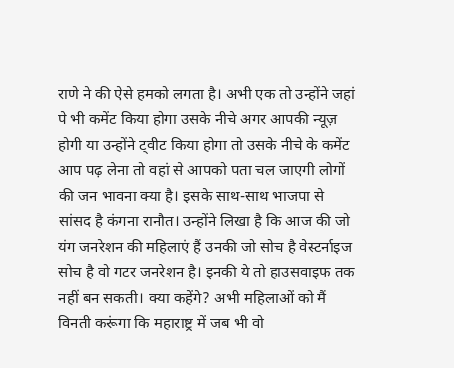राणे ने की ऐसे हमको लगता है। अभी एक तो उन्होंने जहां पे भी कमेंट किया होगा उसके नीचे अगर आपकी न्यूज़ होगी या उन्होंने ट्वीट किया होगा तो उसके नीचे के कमेंट आप पढ़ लेना तो वहां से आपको पता चल जाएगी लोगों की जन भावना क्या है। इसके साथ-साथ भाजपा से सांसद है कंगना रानौत। उन्होंने लिखा है कि आज की जो यंग जनरेशन की महिलाएं हैं उनकी जो सोच है वेस्टर्नाइज सोच है वो गटर जनरेशन है। इनकी ये तो हाउसवाइफ तक नहीं बन सकती। क्या कहेंगे? अभी महिलाओं को मैं विनती करूंगा कि महाराष्ट्र में जब भी वो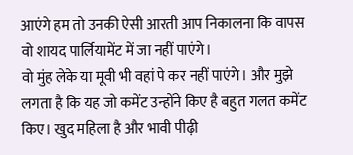आएंगे हम तो उनकी ऐसी आरती आप निकालना कि वापस वो शायद पार्लियामेंट में जा नहीं पाएंगे।
वो मुंह लेके या मूवी भी वहां पे कर नहीं पाएंगे। और मुझे लगता है कि यह जो कमेंट उन्होंने किए है बहुत गलत कमेंट किए। खुद महिला है और भावी पीढ़ी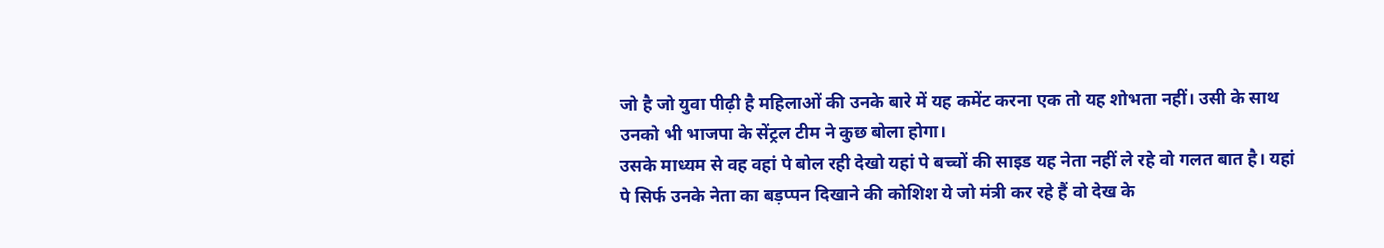जो है जो युवा पीढ़ी है महिलाओं की उनके बारे में यह कमेंट करना एक तो यह शोभता नहीं। उसी के साथ उनको भी भाजपा के सेंट्रल टीम ने कुछ बोला होगा।
उसके माध्यम से वह वहां पे बोल रही देखो यहां पे बच्चों की साइड यह नेता नहीं ले रहे वो गलत बात है। यहां पे सिर्फ उनके नेता का बड़प्पन दिखाने की कोशिश ये जो मंत्री कर रहे हैं वो देख के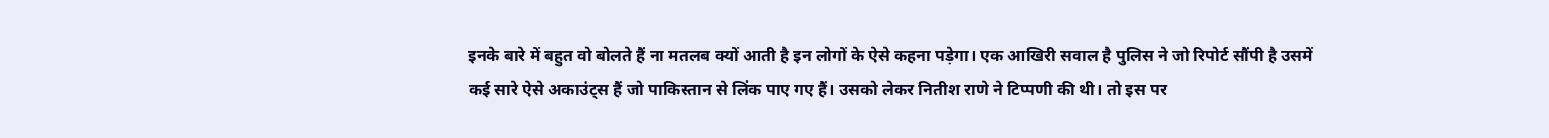इनके बारे में बहुत वो बोलते हैं ना मतलब क्यों आती है इन लोगों के ऐसे कहना पड़ेगा। एक आखिरी सवाल है पुलिस ने जो रिपोर्ट सौंपी है उसमें कई सारे ऐसे अकाउंट्स हैं जो पाकिस्तान से लिंक पाए गए हैं। उसको लेकर नितीश राणे ने टिप्पणी की थी। तो इस पर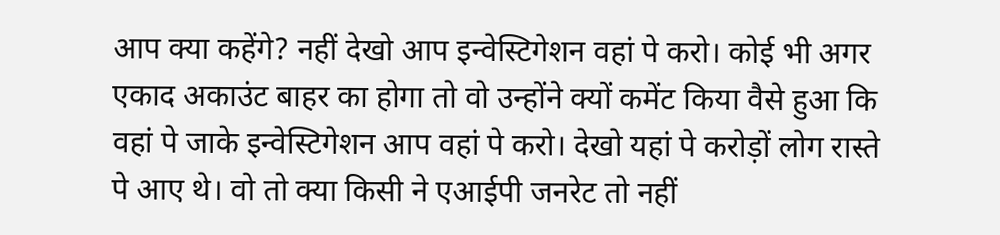आप क्या कहेंगे? नहीं देखो आप इन्वेस्टिगेशन वहां पे करो। कोई भी अगर एकाद अकाउंट बाहर का होगा तो वो उन्होंने क्यों कमेंट किया वैसे हुआ कि वहां पे जाके इन्वेस्टिगेशन आप वहां पे करो। देखो यहां पे करोड़ों लोग रास्ते पे आए थे। वो तो क्या किसी ने एआईपी जनरेट तो नहीं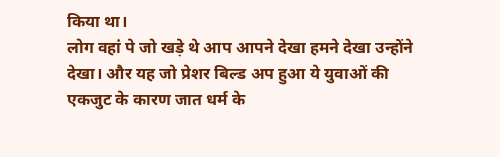किया था।
लोग वहां पे जो खड़े थे आप आपने देखा हमने देखा उन्होंने देखा। और यह जो प्रेशर बिल्ड अप हुआ ये युवाओं की एकजुट के कारण जात धर्म के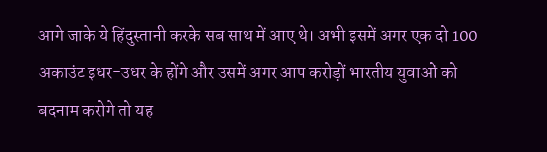आगे जाके ये हिंदुस्तानी करके सब साथ में आए थे। अभी इसमें अगर एक दो 100 अकाउंट इधर-उधर के होंगे और उसमें अगर आप करोड़ों भारतीय युवाओं को बदनाम करोगे तो यह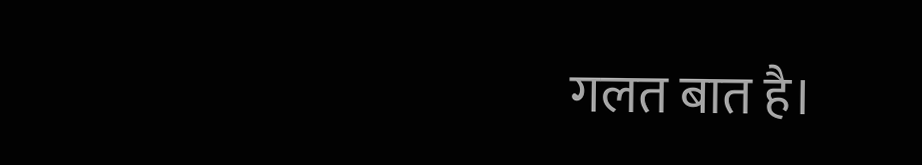गलत बात है।